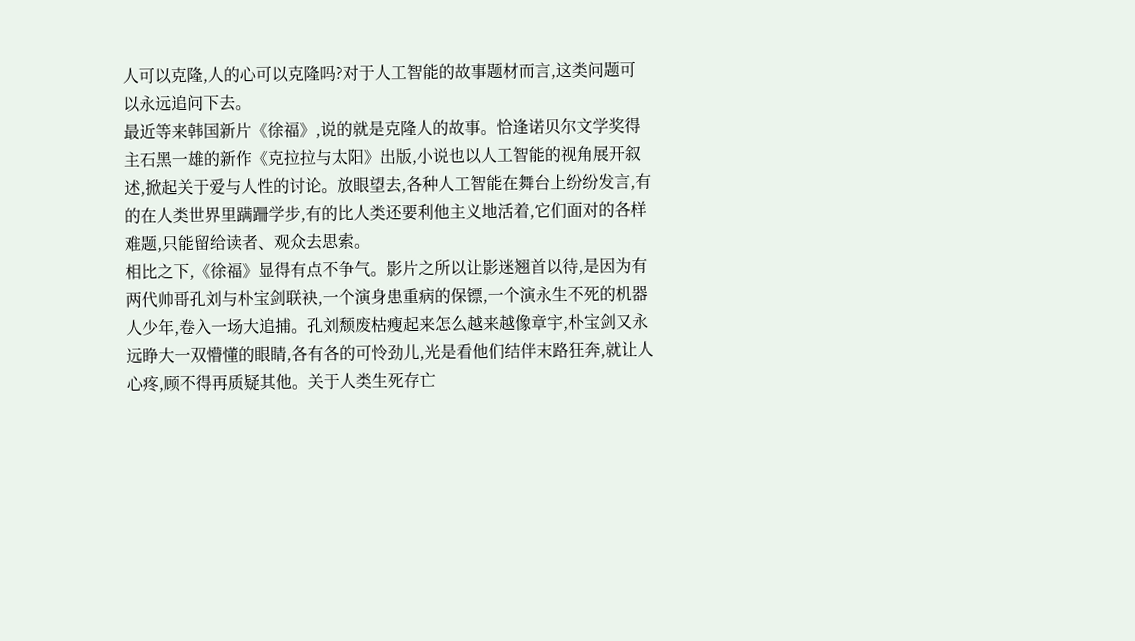人可以克隆,人的心可以克隆吗?对于人工智能的故事题材而言,这类问题可以永远追问下去。
最近等来韩国新片《徐福》,说的就是克隆人的故事。恰逢诺贝尔文学奖得主石黑一雄的新作《克拉拉与太阳》出版,小说也以人工智能的视角展开叙述,掀起关于爱与人性的讨论。放眼望去,各种人工智能在舞台上纷纷发言,有的在人类世界里蹒跚学步,有的比人类还要利他主义地活着,它们面对的各样难题,只能留给读者、观众去思索。
相比之下,《徐福》显得有点不争气。影片之所以让影迷翘首以待,是因为有两代帅哥孔刘与朴宝剑联袂,一个演身患重病的保镖,一个演永生不死的机器人少年,卷入一场大追捕。孔刘颓废枯瘦起来怎么越来越像章宇,朴宝剑又永远睁大一双懵懂的眼睛,各有各的可怜劲儿,光是看他们结伴末路狂奔,就让人心疼,顾不得再质疑其他。关于人类生死存亡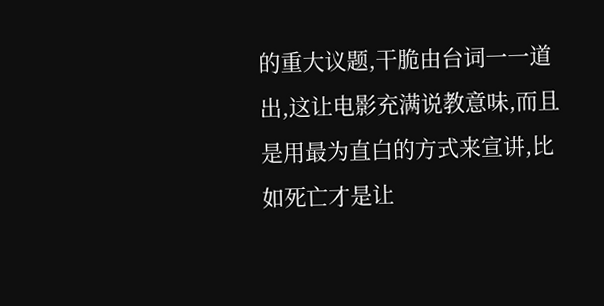的重大议题,干脆由台词一一道出,这让电影充满说教意味,而且是用最为直白的方式来宣讲,比如死亡才是让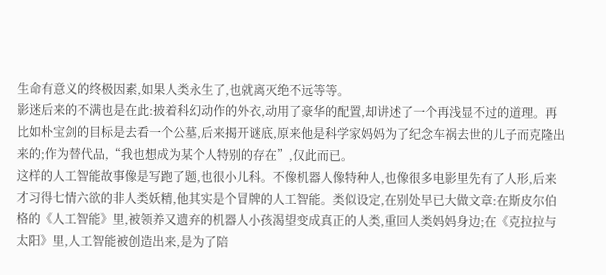生命有意义的终极因素,如果人类永生了,也就离灭绝不远等等。
影迷后来的不满也是在此:披着科幻动作的外衣,动用了豪华的配置,却讲述了一个再浅显不过的道理。再比如朴宝剑的目标是去看一个公墓,后来揭开谜底,原来他是科学家妈妈为了纪念车祸去世的儿子而克隆出来的;作为替代品,“我也想成为某个人特别的存在”,仅此而已。
这样的人工智能故事像是写跑了题,也很小儿科。不像机器人像特种人,也像很多电影里先有了人形,后来才习得七情六欲的非人类妖精,他其实是个冒牌的人工智能。类似设定,在别处早已大做文章:在斯皮尔伯格的《人工智能》里,被领养又遗弃的机器人小孩渴望变成真正的人类,重回人类妈妈身边;在《克拉拉与太阳》里,人工智能被创造出来,是为了陪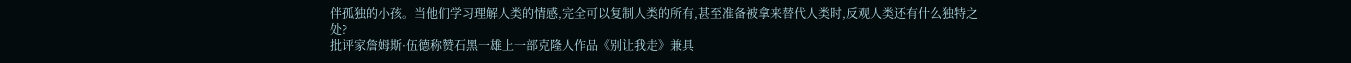伴孤独的小孩。当他们学习理解人类的情感,完全可以复制人类的所有,甚至准备被拿来替代人类时,反观人类还有什么独特之处?
批评家詹姆斯·伍德称赞石黑一雄上一部克隆人作品《别让我走》兼具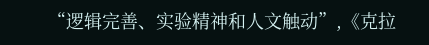“逻辑完善、实验精神和人文触动”,《克拉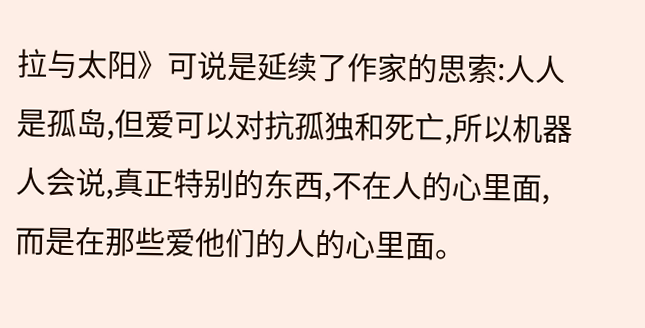拉与太阳》可说是延续了作家的思索:人人是孤岛,但爱可以对抗孤独和死亡,所以机器人会说,真正特别的东西,不在人的心里面,而是在那些爱他们的人的心里面。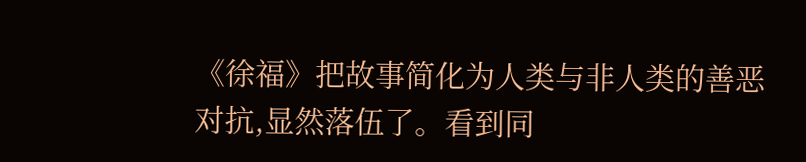《徐福》把故事简化为人类与非人类的善恶对抗,显然落伍了。看到同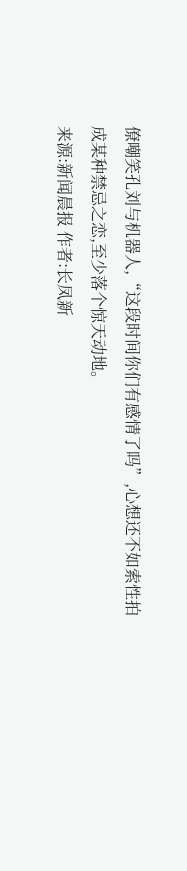僚嘲笑孔刘与机器人,“这段时间你们有感情了吗”,心想还不如索性拍成某种禁忌之恋,至少落个惊天动地。
来源:新闻晨报 作者:长凤新